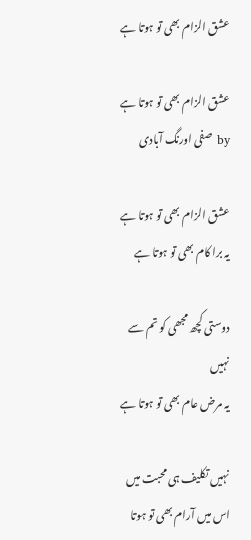عشق الزام بھی تو ہوتا ہے

عشق الزام بھی تو ہوتا ہے
by صفی اورنگ آبادی

عشق الزام بھی تو ہوتا ہے
یہ برا کام بھی تو ہوتا ہے

دوستی کچھ مجھی کو تم سے نہیں
یہ مرض عام بھی تو ہوتا ہے

نہیں تکلیف ہی محبت میں
اس میں آرام بھی تو ہوتا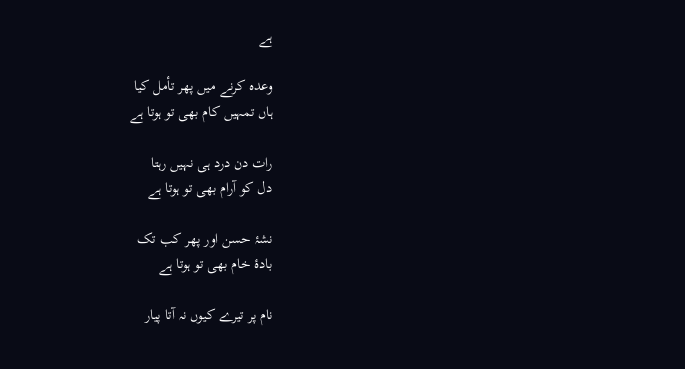ہے

وعدہ کرنے میں پھر تأمل کیا
ہاں تمہیں کام بھی تو ہوتا ہے

رات دن درد ہی نہیں رہتا
دل کو آرام بھی تو ہوتا ہے

نشۂ حسن اور پھر کب تک
بادۂ خام بھی تو ہوتا ہے

نام پر تیرے کیوں نہ آتا پیار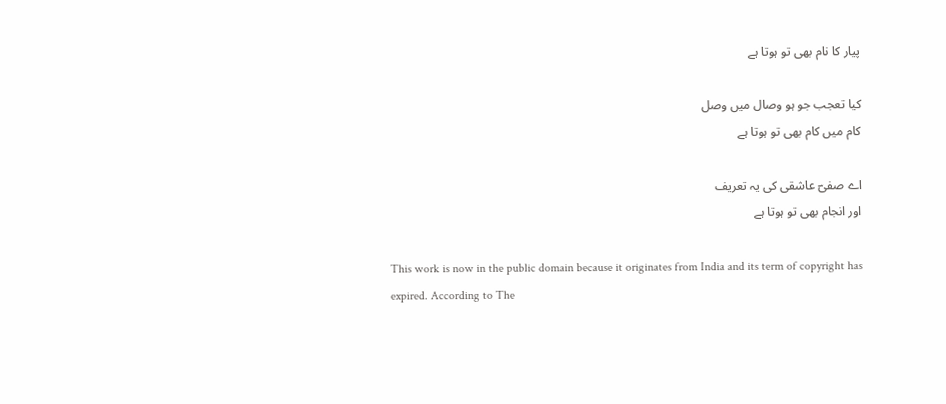پیار کا نام بھی تو ہوتا ہے

کیا تعجب جو ہو وصال میں وصل
کام میں کام بھی تو ہوتا ہے

اے صفیؔ عاشقی کی یہ تعریف
اور انجام بھی تو ہوتا ہے

This work is now in the public domain because it originates from India and its term of copyright has expired. According to The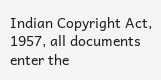Indian Copyright Act, 1957, all documents enter the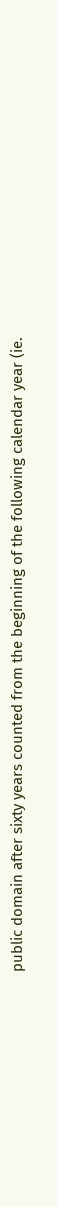public domain after sixty years counted from the beginning of the following calendar year (ie.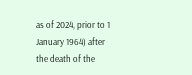as of 2024, prior to 1 January 1964) after the death of the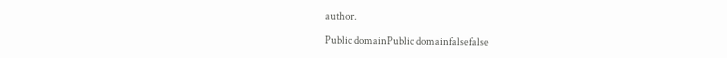author.

Public domainPublic domainfalsefalse